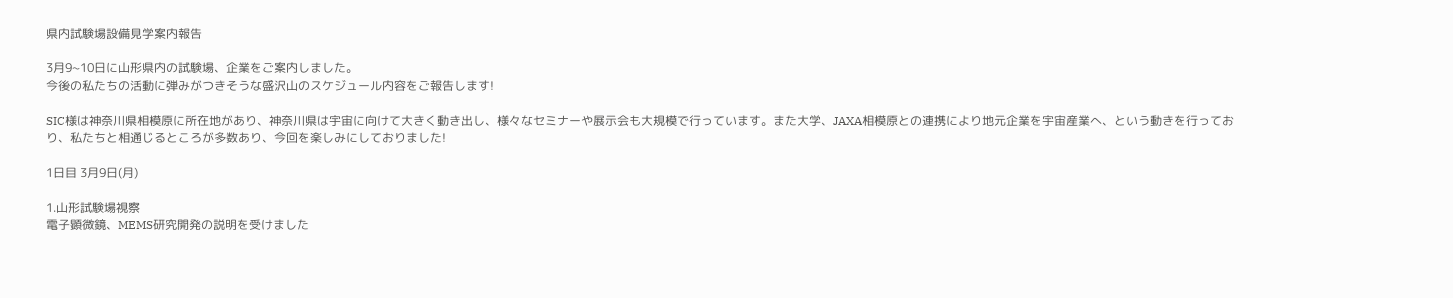県内試験場設備見学案内報告

3月9~10日に山形県内の試験場、企業をご案内しました。
今後の私たちの活動に弾みがつきそうな盛沢山のスケジュール内容をご報告します!

SIC様は神奈川県相模原に所在地があり、神奈川県は宇宙に向けて大きく動き出し、様々なセミナーや展示会も大規模で行っています。また大学、JAXA相模原との連携により地元企業を宇宙産業へ、という動きを行っており、私たちと相通じるところが多数あり、今回を楽しみにしておりました!

1日目 3月9日(月)

1.山形試験場視察
電子顕微鏡、MEMS研究開発の説明を受けました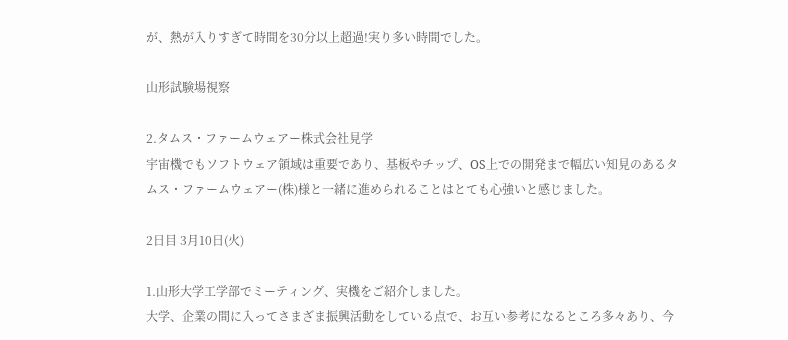が、熱が入りすぎて時間を30分以上超過!実り多い時間でした。

山形試験場視察

2.タムス・ファームウェアー株式会社見学
宇宙機でもソフトウェア領域は重要であり、基板やチップ、OS上での開発まで幅広い知見のあるタムス・ファームウェアー(株)様と一緒に進められることはとても心強いと感じました。

2日目 3月10日(火)

1.山形大学工学部でミーティング、実機をご紹介しました。
大学、企業の間に入ってさまざま振興活動をしている点で、お互い参考になるところ多々あり、今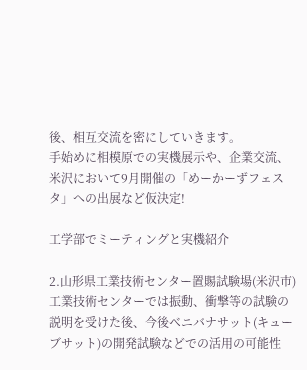後、相互交流を密にしていきます。
手始めに相模原での実機展示や、企業交流、米沢において9月開催の「めーかーずフェスタ」への出展など仮決定!

工学部でミーティングと実機紹介

2.山形県工業技術センター置賜試験場(米沢市)
工業技術センターでは振動、衝撃等の試験の説明を受けた後、今後ベニバナサット(キューブサット)の開発試験などでの活用の可能性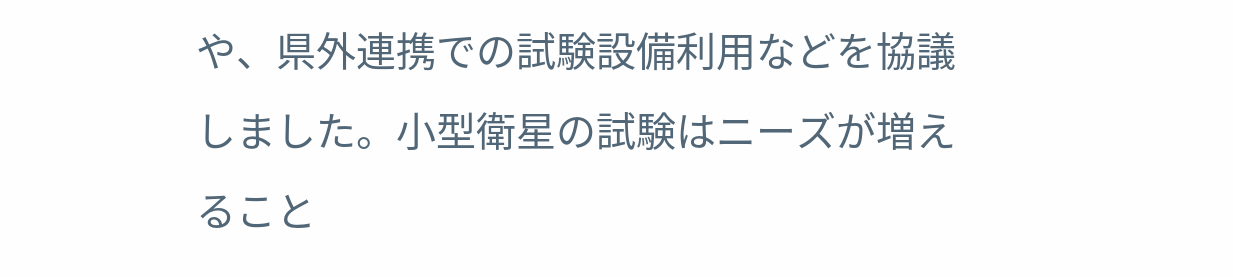や、県外連携での試験設備利用などを協議しました。小型衛星の試験はニーズが増えること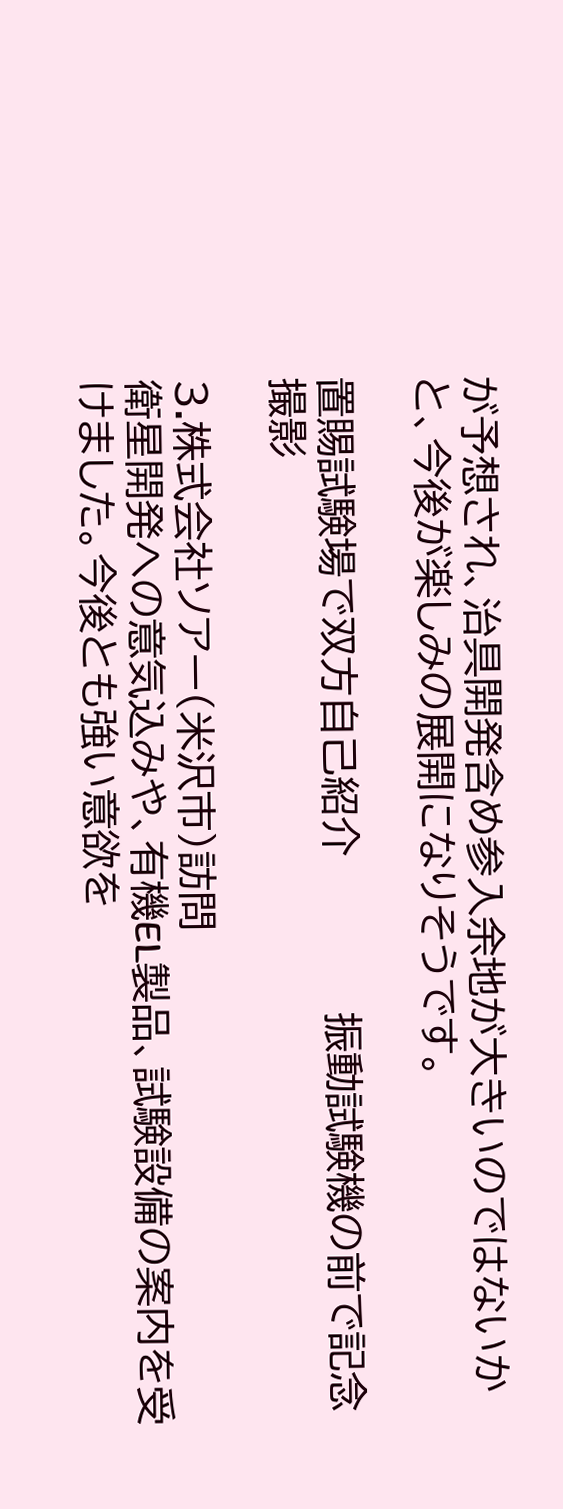が予想され、治具開発含め参入余地が大きいのではないかと、今後が楽しみの展開になりそうです。

置賜試験場で双方自己紹介            振動試験機の前で記念撮影

3.株式会社ソアー(米沢市)訪問
衛星開発への意気込みや、有機EL製品、試験設備の案内を受けました。今後とも強い意欲を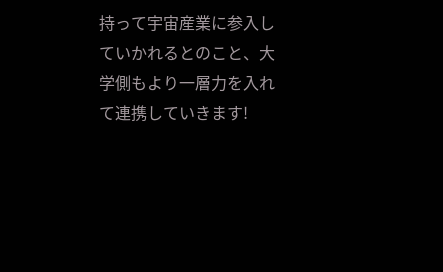持って宇宙産業に参入していかれるとのこと、大学側もより一層力を入れて連携していきます!